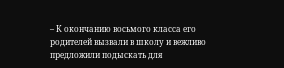– К окончанию восьмого класса его родителей вызвали в школу и вежливо предложили подыскать для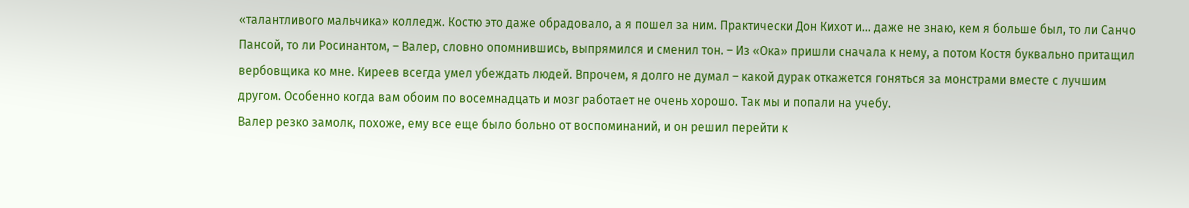«талантливого мальчика» колледж. Костю это даже обрадовало, а я пошел за ним. Практически Дон Кихот и… даже не знаю, кем я больше был, то ли Санчо Пансой, то ли Росинантом, – Валер, словно опомнившись, выпрямился и сменил тон. – Из «Ока» пришли сначала к нему, а потом Костя буквально притащил вербовщика ко мне. Киреев всегда умел убеждать людей. Впрочем, я долго не думал – какой дурак откажется гоняться за монстрами вместе с лучшим другом. Особенно когда вам обоим по восемнадцать и мозг работает не очень хорошо. Так мы и попали на учебу.
Валер резко замолк, похоже, ему все еще было больно от воспоминаний, и он решил перейти к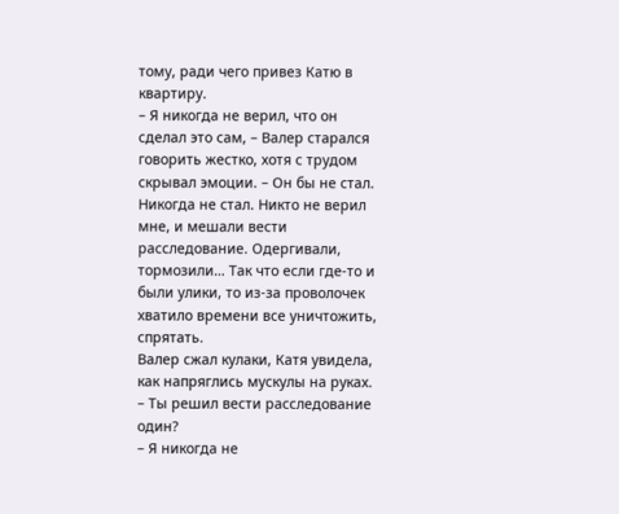тому, ради чего привез Катю в квартиру.
– Я никогда не верил, что он сделал это сам, – Валер старался говорить жестко, хотя с трудом скрывал эмоции. – Он бы не стал. Никогда не стал. Никто не верил мне, и мешали вести расследование. Одергивали, тормозили… Так что если где-то и были улики, то из-за проволочек хватило времени все уничтожить, спрятать.
Валер сжал кулаки, Катя увидела, как напряглись мускулы на руках.
– Ты решил вести расследование один?
– Я никогда не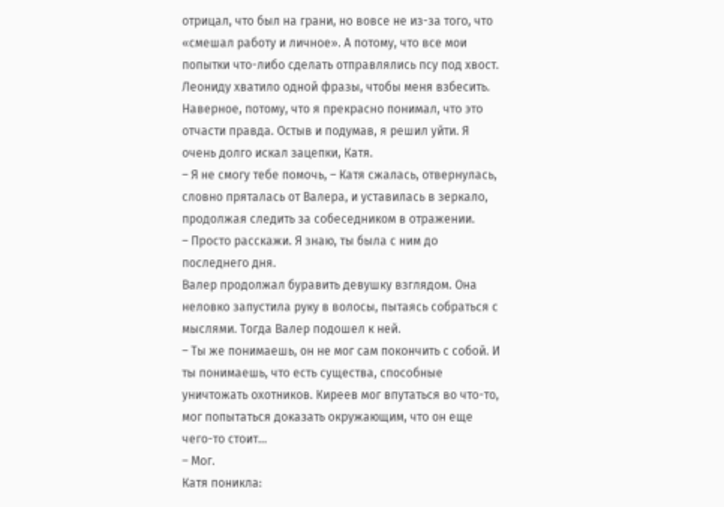отрицал, что был на грани, но вовсе не из-за того, что «смешал работу и личное». А потому, что все мои попытки что-либо сделать отправлялись псу под хвост. Леониду хватило одной фразы, чтобы меня взбесить. Наверное, потому, что я прекрасно понимал, что это отчасти правда. Остыв и подумав, я решил уйти. Я очень долго искал зацепки, Катя.
– Я не смогу тебе помочь, – Катя сжалась, отвернулась, словно пряталась от Валера, и уставилась в зеркало, продолжая следить за собеседником в отражении.
– Просто расскажи. Я знаю, ты была с ним до последнего дня.
Валер продолжал буравить девушку взглядом. Она неловко запустила руку в волосы, пытаясь собраться с мыслями. Тогда Валер подошел к ней.
– Ты же понимаешь, он не мог сам покончить с собой. И ты понимаешь, что есть существа, способные уничтожать охотников. Киреев мог впутаться во что-то, мог попытаться доказать окружающим, что он еще чего-то стоит…
– Мог.
Катя поникла: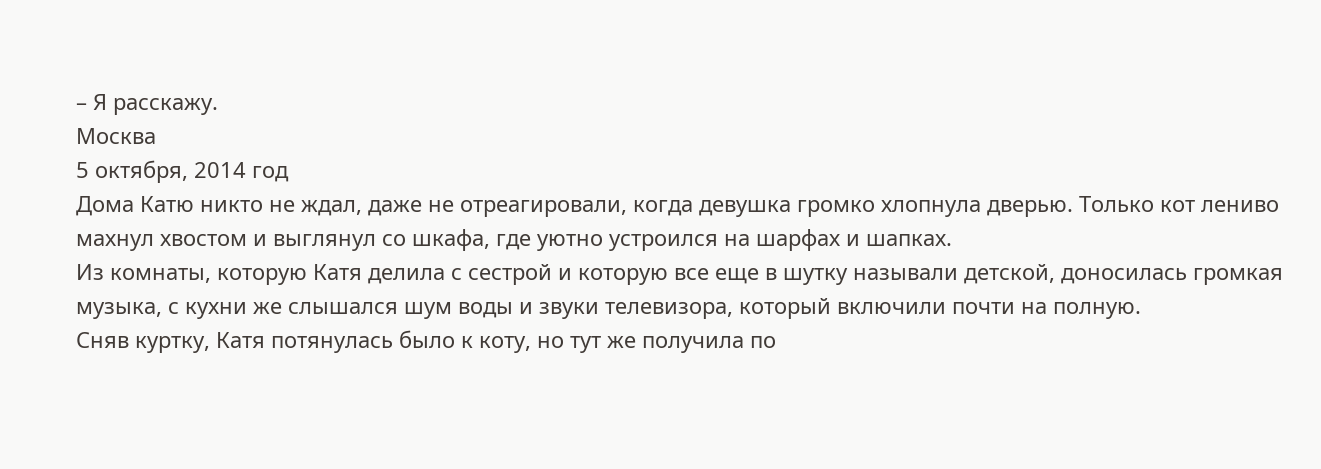– Я расскажу.
Москва
5 октября, 2014 год
Дома Катю никто не ждал, даже не отреагировали, когда девушка громко хлопнула дверью. Только кот лениво махнул хвостом и выглянул со шкафа, где уютно устроился на шарфах и шапках.
Из комнаты, которую Катя делила с сестрой и которую все еще в шутку называли детской, доносилась громкая музыка, с кухни же слышался шум воды и звуки телевизора, который включили почти на полную.
Сняв куртку, Катя потянулась было к коту, но тут же получила по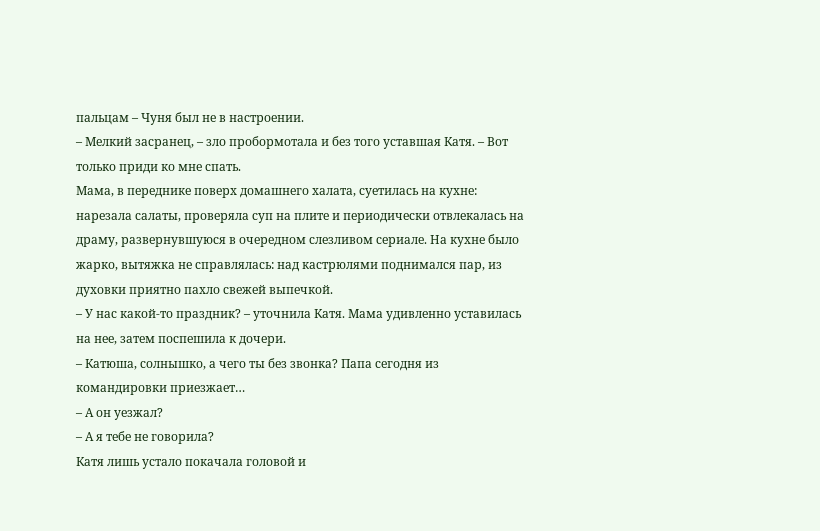пальцам – Чуня был не в настроении.
– Мелкий засранец, – зло пробормотала и без того уставшая Катя. – Вот только приди ко мне спать.
Мама, в переднике поверх домашнего халата, суетилась на кухне: нарезала салаты, проверяла суп на плите и периодически отвлекалась на драму, развернувшуюся в очередном слезливом сериале. На кухне было жарко, вытяжка не справлялась: над кастрюлями поднимался пар, из духовки приятно пахло свежей выпечкой.
– У нас какой-то праздник? – уточнила Катя. Мама удивленно уставилась на нее, затем поспешила к дочери.
– Катюша, солнышко, а чего ты без звонка? Папа сегодня из командировки приезжает…
– А он уезжал?
– А я тебе не говорила?
Катя лишь устало покачала головой и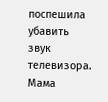поспешила убавить звук телевизора. Мама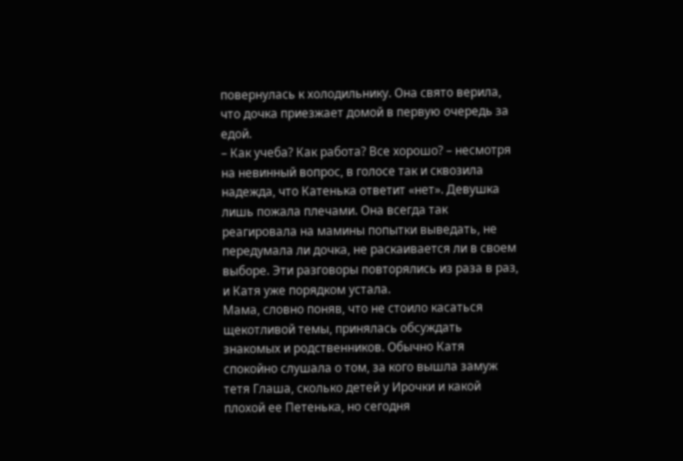повернулась к холодильнику. Она свято верила, что дочка приезжает домой в первую очередь за едой.
– Как учеба? Как работа? Все хорошо? – несмотря на невинный вопрос, в голосе так и сквозила надежда, что Катенька ответит «нет». Девушка лишь пожала плечами. Она всегда так реагировала на мамины попытки выведать, не передумала ли дочка, не раскаивается ли в своем выборе. Эти разговоры повторялись из раза в раз, и Катя уже порядком устала.
Мама, словно поняв, что не стоило касаться щекотливой темы, принялась обсуждать знакомых и родственников. Обычно Катя спокойно слушала о том, за кого вышла замуж тетя Глаша, сколько детей у Ирочки и какой плохой ее Петенька, но сегодня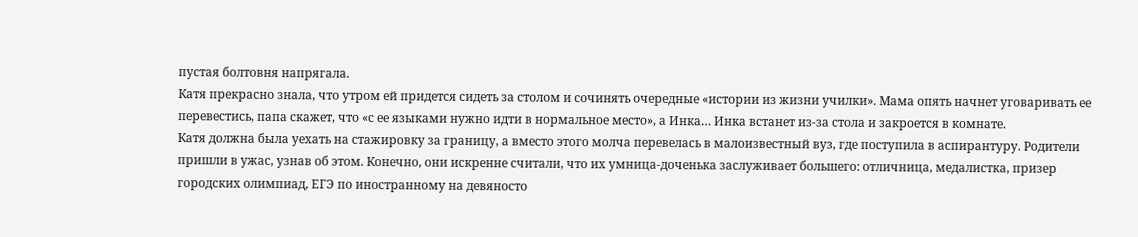пустая болтовня напрягала.
Катя прекрасно знала, что утром ей придется сидеть за столом и сочинять очередные «истории из жизни училки». Мама опять начнет уговаривать ее перевестись, папа скажет, что «с ее языками нужно идти в нормальное место», а Инка… Инка встанет из-за стола и закроется в комнате.
Катя должна была уехать на стажировку за границу, а вместо этого молча перевелась в малоизвестный вуз, где поступила в аспирантуру. Родители пришли в ужас, узнав об этом. Конечно, они искренне считали, что их умница-доченька заслуживает большего: отличница, медалистка, призер городских олимпиад, ЕГЭ по иностранному на девяносто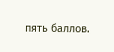пять баллов.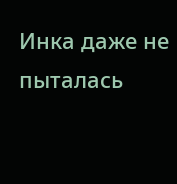Инка даже не пыталась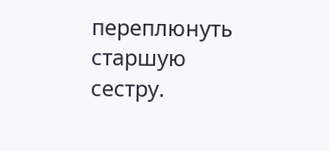переплюнуть старшую сестру.